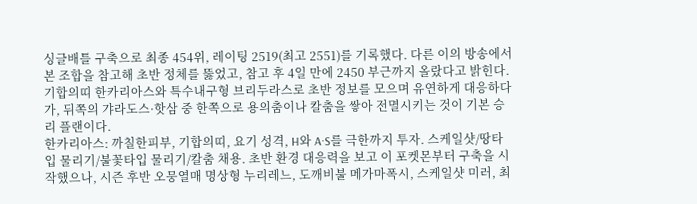싱글배틀 구축으로 최종 454위, 레이팅 2519(최고 2551)를 기록했다. 다른 이의 방송에서 본 조합을 참고해 초반 정체를 뚫었고, 참고 후 4일 만에 2450 부근까지 올랐다고 밝힌다. 기합의띠 한카리아스와 특수내구형 브리두라스로 초반 정보를 모으며 유연하게 대응하다가, 뒤쪽의 갸라도스·핫삼 중 한쪽으로 용의춤이나 칼춤을 쌓아 전멸시키는 것이 기본 승리 플랜이다.
한카리아스: 까칠한피부, 기합의띠, 요기 성격, H와 A·S를 극한까지 투자. 스케일샷/땅타입 물리기/불꽃타입 물리기/칼춤 채용. 초반 환경 대응력을 보고 이 포켓몬부터 구축을 시작했으나, 시즌 후반 오뭉열매 명상형 누리레느, 도깨비불 메가마폭시, 스케일샷 미러, 최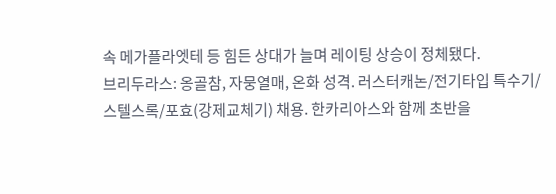속 메가플라엣테 등 힘든 상대가 늘며 레이팅 상승이 정체됐다.
브리두라스: 옹골참, 자뭉열매, 온화 성격. 러스터캐논/전기타입 특수기/스텔스록/포효(강제교체기) 채용. 한카리아스와 함께 초반을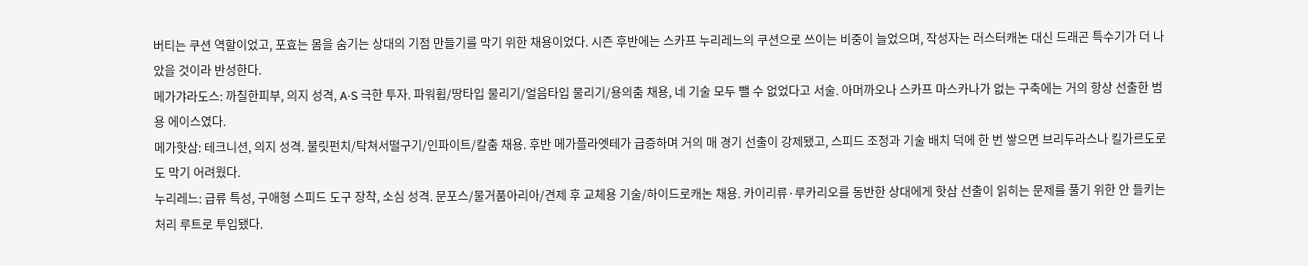버티는 쿠션 역할이었고, 포효는 몸을 숨기는 상대의 기점 만들기를 막기 위한 채용이었다. 시즌 후반에는 스카프 누리레느의 쿠션으로 쓰이는 비중이 늘었으며, 작성자는 러스터캐논 대신 드래곤 특수기가 더 나았을 것이라 반성한다.
메가갸라도스: 까칠한피부, 의지 성격, A·S 극한 투자. 파워휩/땅타입 물리기/얼음타입 물리기/용의춤 채용, 네 기술 모두 뺄 수 없었다고 서술. 아머까오나 스카프 마스카나가 없는 구축에는 거의 항상 선출한 범용 에이스였다.
메가핫삼: 테크니션, 의지 성격. 불릿펀치/탁쳐서떨구기/인파이트/칼춤 채용. 후반 메가플라엣테가 급증하며 거의 매 경기 선출이 강제됐고, 스피드 조정과 기술 배치 덕에 한 번 쌓으면 브리두라스나 킬가르도로도 막기 어려웠다.
누리레느: 급류 특성, 구애형 스피드 도구 장착, 소심 성격. 문포스/물거품아리아/견제 후 교체용 기술/하이드로캐논 채용. 카이리류·루카리오를 동반한 상대에게 핫삼 선출이 읽히는 문제를 풀기 위한 안 들키는 처리 루트로 투입됐다.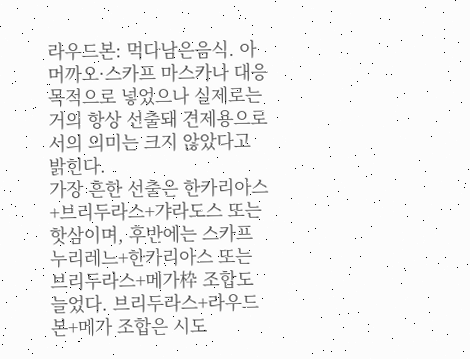라우드본: 먹다남은음식. 아머까오·스카프 마스카나 대응 목적으로 넣었으나 실제로는 거의 항상 선출돼 견제용으로서의 의미는 크지 않았다고 밝힌다.
가장 흔한 선출은 한카리아스+브리두라스+갸라도스 또는 핫삼이며, 후반에는 스카프 누리레느+한카리아스 또는 브리두라스+메가枠 조합도 늘었다. 브리두라스+라우드본+메가 조합은 시도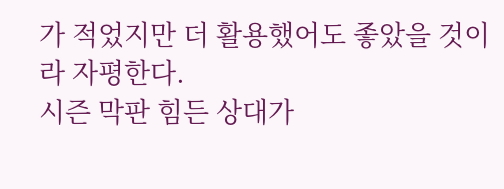가 적었지만 더 활용했어도 좋았을 것이라 자평한다.
시즌 막판 힘든 상대가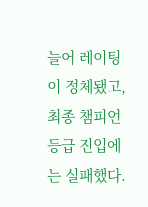늘어 레이팅이 정체됐고, 최종 챔피언 등급 진입에는 실패했다.